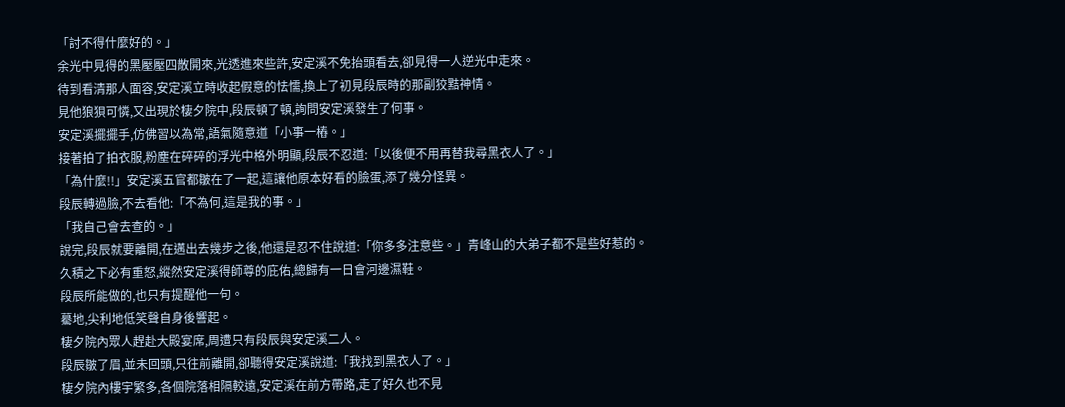「討不得什麼好的。」
余光中見得的黑壓壓四散開來,光透進來些許,安定溪不免抬頭看去,卻見得一人逆光中走來。
待到看清那人面容,安定溪立時收起假意的怯懦,換上了初見段辰時的那副狡黠神情。
見他狼狽可憐,又出現於棲夕院中,段辰頓了頓,詢問安定溪發生了何事。
安定溪擺擺手,仿佛習以為常,語氣隨意道「小事一樁。」
接著拍了拍衣服,粉塵在碎碎的浮光中格外明顯,段辰不忍道:「以後便不用再替我尋黑衣人了。」
「為什麼!!」安定溪五官都皺在了一起,這讓他原本好看的臉蛋,添了幾分怪異。
段辰轉過臉,不去看他:「不為何,這是我的事。」
「我自己會去查的。」
說完,段辰就要離開,在邁出去幾步之後,他還是忍不住說道:「你多多注意些。」青峰山的大弟子都不是些好惹的。
久積之下必有重怒,縱然安定溪得師尊的庇佑,總歸有一日會河邊濕鞋。
段辰所能做的,也只有提醒他一句。
驀地,尖利地低笑聲自身後響起。
棲夕院內眾人趕赴大殿宴席,周遭只有段辰與安定溪二人。
段辰皺了眉,並未回頭,只往前離開,卻聽得安定溪說道:「我找到黑衣人了。」
棲夕院內樓宇繁多,各個院落相隔較遠,安定溪在前方帶路,走了好久也不見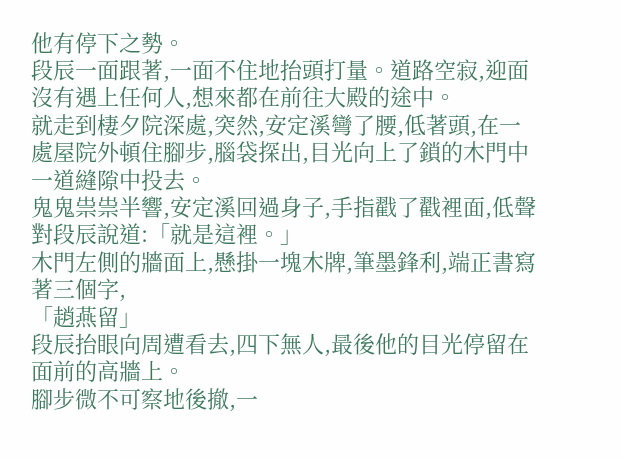他有停下之勢。
段辰一面跟著,一面不住地抬頭打量。道路空寂,迎面沒有遇上任何人,想來都在前往大殿的途中。
就走到棲夕院深處,突然,安定溪彎了腰,低著頭,在一處屋院外頓住腳步,腦袋探出,目光向上了鎖的木門中一道縫隙中投去。
鬼鬼祟祟半響,安定溪回過身子,手指戳了戳裡面,低聲對段辰說道:「就是這裡。」
木門左側的牆面上,懸掛一塊木牌,筆墨鋒利,端正書寫著三個字,
「趙燕留」
段辰抬眼向周遭看去,四下無人,最後他的目光停留在面前的高牆上。
腳步微不可察地後撤,一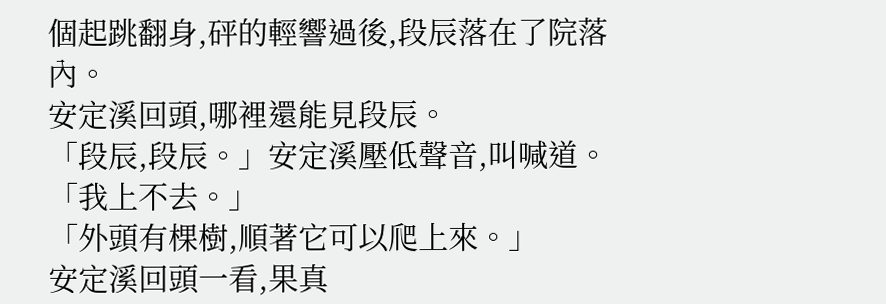個起跳翻身,砰的輕響過後,段辰落在了院落內。
安定溪回頭,哪裡還能見段辰。
「段辰,段辰。」安定溪壓低聲音,叫喊道。
「我上不去。」
「外頭有棵樹,順著它可以爬上來。」
安定溪回頭一看,果真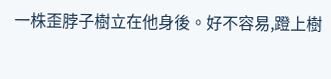一株歪脖子樹立在他身後。好不容易,蹬上樹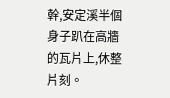幹,安定溪半個身子趴在高牆的瓦片上,休整片刻。